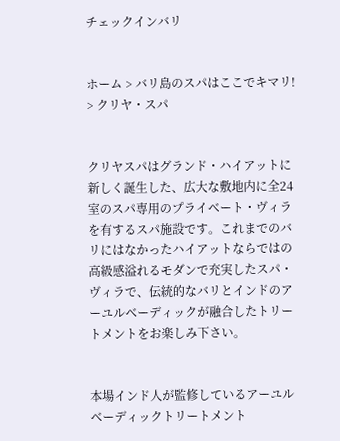チェックインバリ


ホーム > バリ島のスパはここでキマリ! > クリヤ・スパ


クリヤスパはグランド・ハイアットに新しく誕生した、広大な敷地内に全24室のスパ専用のプライベート・ヴィラを有するスパ施設です。これまでのバリにはなかったハイアットならではの高級感溢れるモダンで充実したスパ・ヴィラで、伝統的なバリとインドのアーユルベーディックが融合したトリートメントをお楽しみ下さい。


本場インド人が監修しているアーユルベーディックトリートメント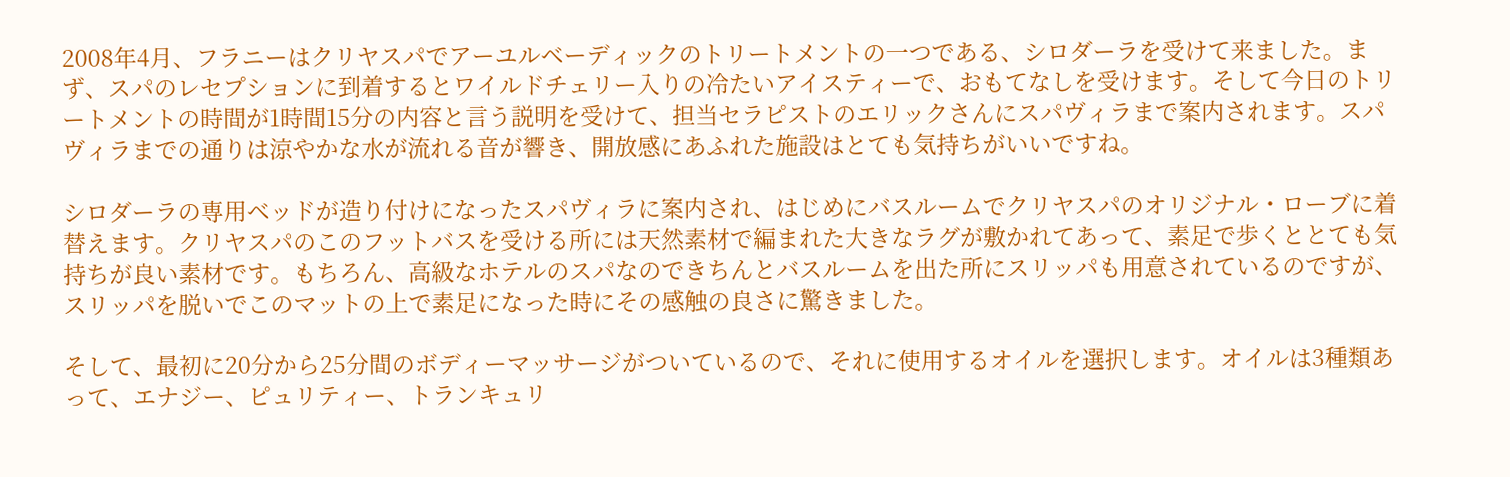2008年4月、フラニーはクリヤスパでアーユルベーディックのトリートメントの一つである、シロダーラを受けて来ました。まず、スパのレセプションに到着するとワイルドチェリー入りの冷たいアイスティーで、おもてなしを受けます。そして今日のトリートメントの時間が1時間15分の内容と言う説明を受けて、担当セラピストのエリックさんにスパヴィラまで案内されます。スパヴィラまでの通りは涼やかな水が流れる音が響き、開放感にあふれた施設はとても気持ちがいいですね。

シロダーラの専用ベッドが造り付けになったスパヴィラに案内され、はじめにバスルームでクリヤスパのオリジナル・ローブに着替えます。クリヤスパのこのフットバスを受ける所には天然素材で編まれた大きなラグが敷かれてあって、素足で歩くととても気持ちが良い素材です。もちろん、高級なホテルのスパなのできちんとバスルームを出た所にスリッパも用意されているのですが、スリッパを脱いでこのマットの上で素足になった時にその感触の良さに驚きました。

そして、最初に20分から25分間のボディーマッサージがついているので、それに使用するオイルを選択します。オイルは3種類あって、エナジー、ピュリティー、トランキュリ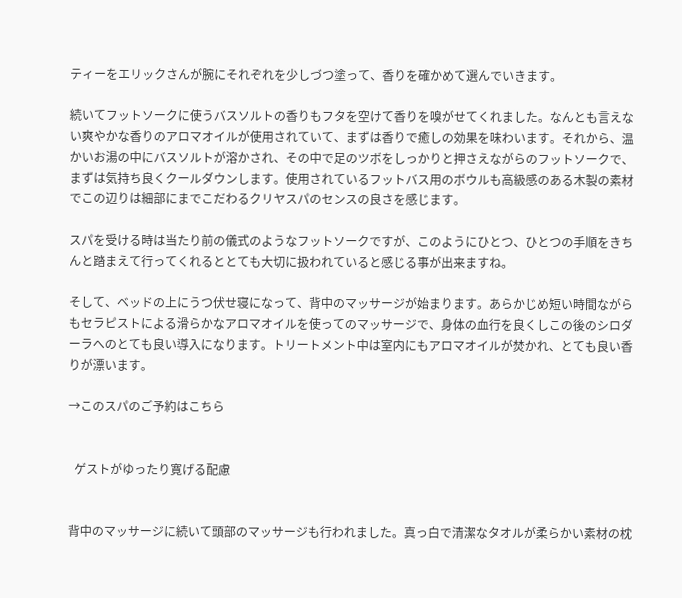ティーをエリックさんが腕にそれぞれを少しづつ塗って、香りを確かめて選んでいきます。

続いてフットソークに使うバスソルトの香りもフタを空けて香りを嗅がせてくれました。なんとも言えない爽やかな香りのアロマオイルが使用されていて、まずは香りで癒しの効果を味わいます。それから、温かいお湯の中にバスソルトが溶かされ、その中で足のツボをしっかりと押さえながらのフットソークで、まずは気持ち良くクールダウンします。使用されているフットバス用のボウルも高級感のある木製の素材でこの辺りは細部にまでこだわるクリヤスパのセンスの良さを感じます。

スパを受ける時は当たり前の儀式のようなフットソークですが、このようにひとつ、ひとつの手順をきちんと踏まえて行ってくれるととても大切に扱われていると感じる事が出来ますね。

そして、ベッドの上にうつ伏せ寝になって、背中のマッサージが始まります。あらかじめ短い時間ながらもセラピストによる滑らかなアロマオイルを使ってのマッサージで、身体の血行を良くしこの後のシロダーラへのとても良い導入になります。トリートメント中は室内にもアロマオイルが焚かれ、とても良い香りが漂います。

→このスパのご予約はこちら


  ゲストがゆったり寛げる配慮


背中のマッサージに続いて頭部のマッサージも行われました。真っ白で清潔なタオルが柔らかい素材の枕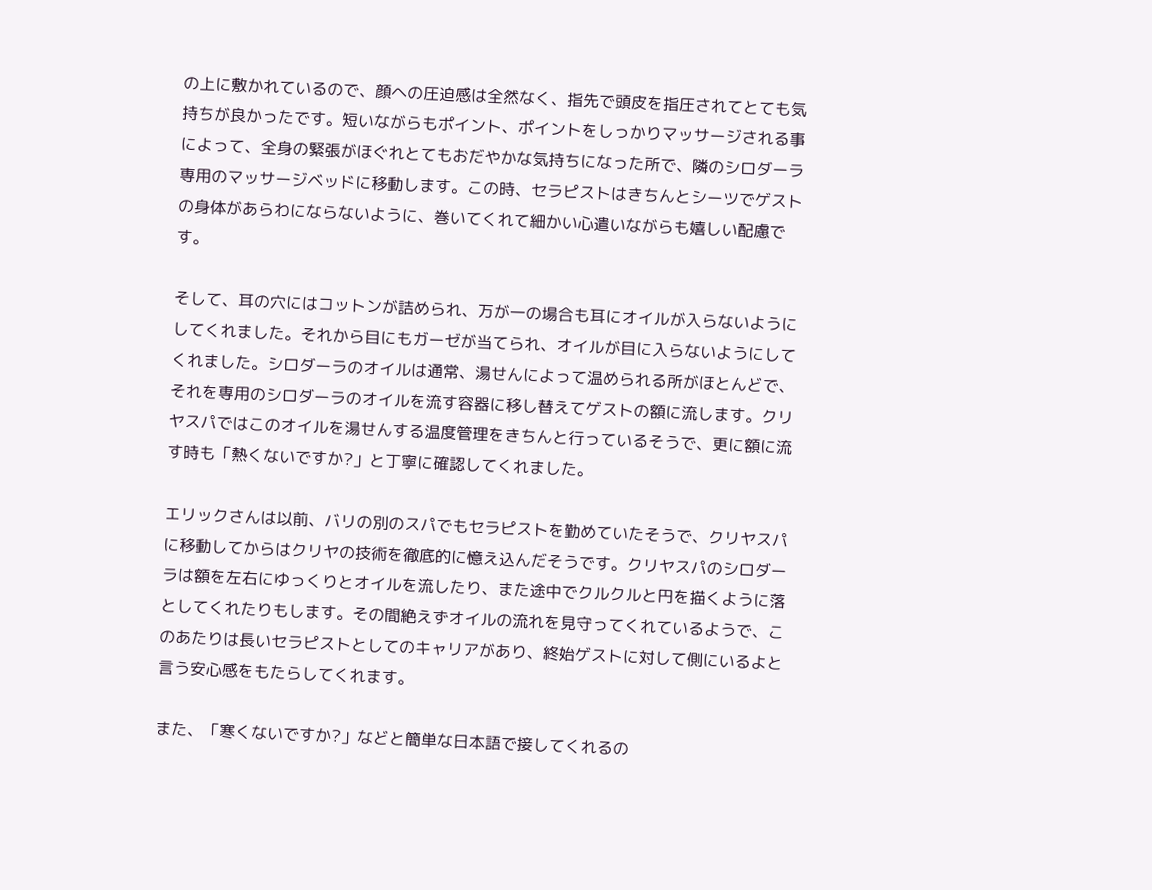の上に敷かれているので、顔への圧迫感は全然なく、指先で頭皮を指圧されてとても気持ちが良かったです。短いながらもポイント、ポイントをしっかりマッサージされる事によって、全身の緊張がほぐれとてもおだやかな気持ちになった所で、隣のシロダーラ専用のマッサージベッドに移動します。この時、セラピストはきちんとシーツでゲストの身体があらわにならないように、巻いてくれて細かい心遣いながらも嬉しい配慮です。

そして、耳の穴にはコットンが詰められ、万が一の場合も耳にオイルが入らないようにしてくれました。それから目にもガーゼが当てられ、オイルが目に入らないようにしてくれました。シロダーラのオイルは通常、湯せんによって温められる所がほとんどで、それを専用のシロダーラのオイルを流す容器に移し替えてゲストの額に流します。クリヤスパではこのオイルを湯せんする温度管理をきちんと行っているそうで、更に額に流す時も「熱くないですか?」と丁寧に確認してくれました。

エリックさんは以前、バリの別のスパでもセラピストを勤めていたそうで、クリヤスパに移動してからはクリヤの技術を徹底的に憶え込んだそうです。クリヤスパのシロダーラは額を左右にゆっくりとオイルを流したり、また途中でクルクルと円を描くように落としてくれたりもします。その間絶えずオイルの流れを見守ってくれているようで、このあたりは長いセラピストとしてのキャリアがあり、終始ゲストに対して側にいるよと言う安心感をもたらしてくれます。

また、「寒くないですか?」などと簡単な日本語で接してくれるの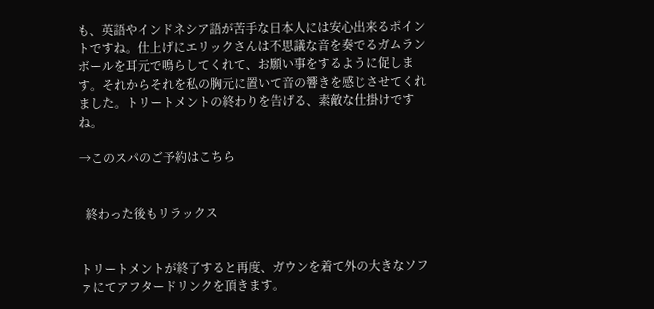も、英語やインドネシア語が苦手な日本人には安心出来るポイントですね。仕上げにエリックさんは不思議な音を奏でるガムランボールを耳元で鳴らしてくれて、お願い事をするように促します。それからそれを私の胸元に置いて音の響きを感じさせてくれました。トリートメントの終わりを告げる、素敵な仕掛けですね。

→このスパのご予約はこちら


  終わった後もリラックス


トリートメントが終了すると再度、ガウンを着て外の大きなソファにてアフタードリンクを頂きます。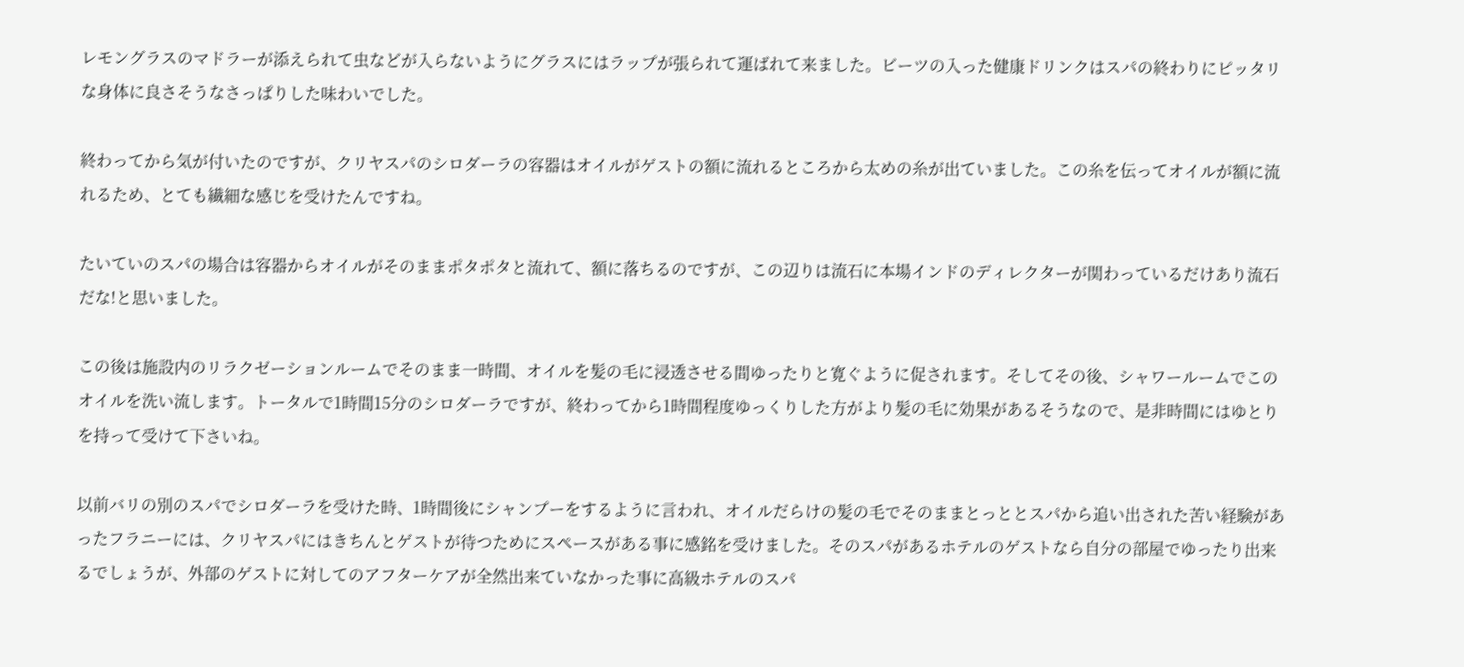レモングラスのマドラーが添えられて虫などが入らないようにグラスにはラップが張られて運ばれて来ました。ビーツの入った健康ドリンクはスパの終わりにピッタリな身体に良さそうなさっぱりした味わいでした。

終わってから気が付いたのですが、クリヤスパのシロダーラの容器はオイルがゲストの額に流れるところから太めの糸が出ていました。この糸を伝ってオイルが額に流れるため、とても繊細な感じを受けたんですね。

たいていのスパの場合は容器からオイルがそのままポタポタと流れて、額に落ちるのですが、この辺りは流石に本場インドのディレクターが関わっているだけあり流石だな!と思いました。

この後は施設内のリラクゼーションルームでそのまま一時間、オイルを髪の毛に浸透させる間ゆったりと寛ぐように促されます。そしてその後、シャワールームでこのオイルを洗い流します。トータルで1時間15分のシロダーラですが、終わってから1時間程度ゆっくりした方がより髪の毛に効果があるそうなので、是非時間にはゆとりを持って受けて下さいね。

以前バリの別のスパでシロダーラを受けた時、1時間後にシャンプーをするように言われ、オイルだらけの髪の毛でそのままとっととスパから追い出された苦い経験があったフラニーには、クリヤスパにはきちんとゲストが待つためにスペースがある事に感銘を受けました。そのスパがあるホテルのゲストなら自分の部屋でゆったり出来るでしょうが、外部のゲストに対してのアフターケアが全然出来ていなかった事に高級ホテルのスパ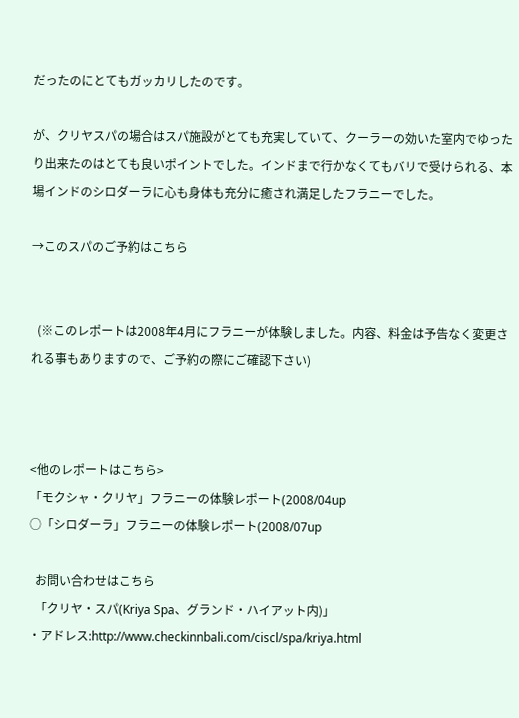だったのにとてもガッカリしたのです。

が、クリヤスパの場合はスパ施設がとても充実していて、クーラーの効いた室内でゆったり出来たのはとても良いポイントでした。インドまで行かなくてもバリで受けられる、本場インドのシロダーラに心も身体も充分に癒され満足したフラニーでした。

→このスパのご予約はこちら


  (※このレポートは2008年4月にフラニーが体験しました。内容、料金は予告なく変更される事もありますので、ご予約の際にご確認下さい)



<他のレポートはこちら>
「モクシャ・クリヤ」フラニーの体験レポート(2008/04up
○「シロダーラ」フラニーの体験レポート(2008/07up

  お問い合わせはこちら
  「クリヤ・スパ(Kriya Spa、グランド・ハイアット内)」
・アドレス:http://www.checkinnbali.com/ciscl/spa/kriya.html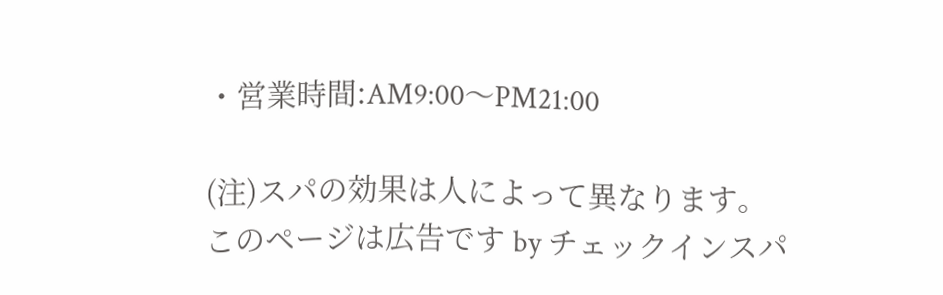・営業時間:AM9:00〜PM21:00

(注)スパの効果は人によって異なります。
このページは広告です by チェックインスパ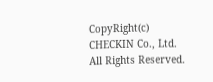CopyRight(c) CHECKIN Co., Ltd. All Rights Reserved.